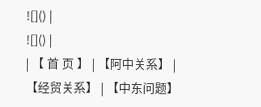![]() |
![]() |
| 【 首 页 】 | 【阿中关系】 | 【经贸关系】 | 【中东问题】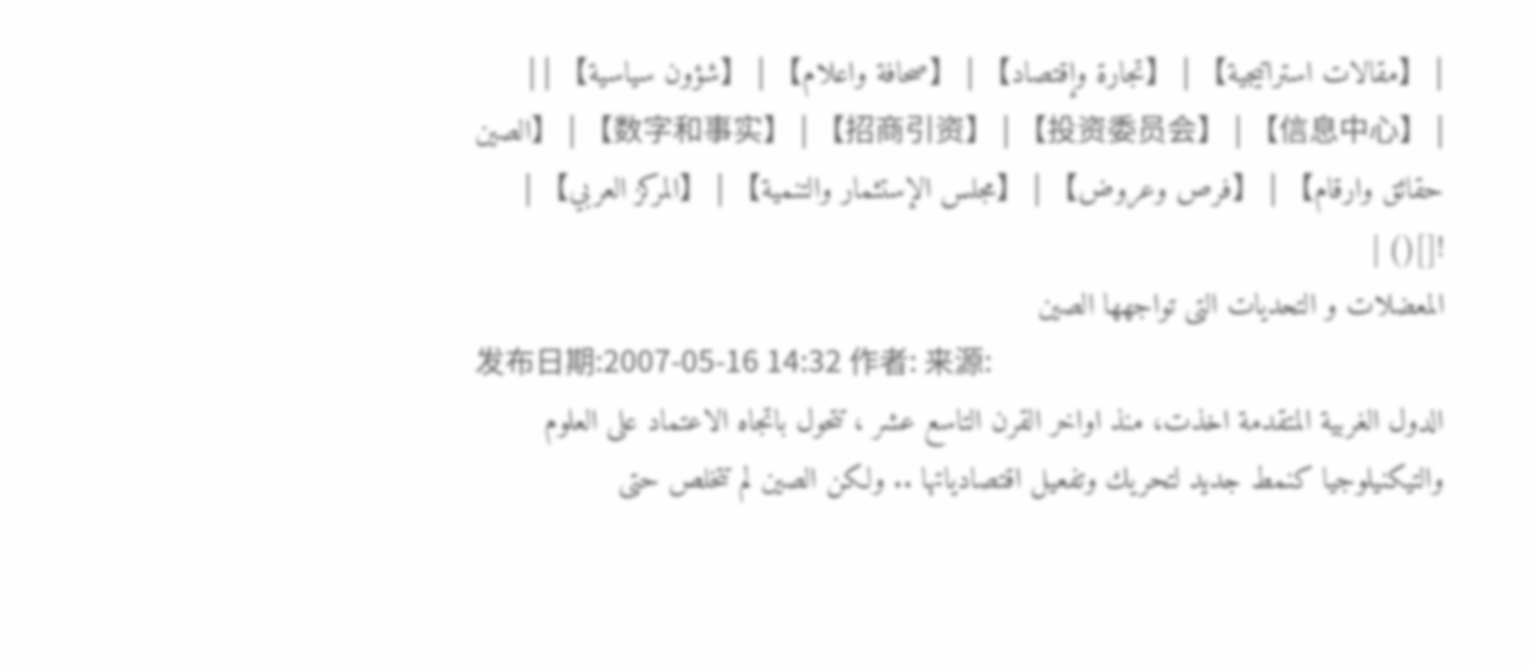| 【مقالات استراتيجية】 | 【تجارة وإقتصاد】 | 【صحافة واعلام】 | 【شؤون سياسية】 | |
| 【信息中心】 | 【投资委员会】 | 【招商引资】 | 【数字和事实】 | 【الصين حقائق وارقام】 | 【فرص وعروض】 | 【مجلس الإستثمار والتنمية】 | 【المركز العربي】 |
![]() |
المعضلات و التحديات التى تواجهها الصين
发布日期:2007-05-16 14:32 作者: 来源:
الدول الغربية المتقدمة اخذت، منذ اواخر القرن التاسع عشر ، تتحول باتجاه الاعتماد على العلوم والتيكنيلوجيا كنمط جديد لتحريك وتفعيل اقتصادياتها .. ولكن الصين لم تتخلص حتى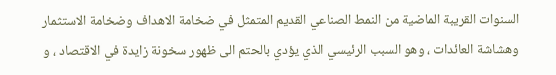السنوات القريبة الماضية من النمط الصناعي القديم المتمثل في ضخامة الاهداف وضخامة الاستثمار وهشاشة العائدات ، وهو السبب الرئيسي الذي يؤدي بالحتم الى ظهور سخونة زايدة في الاقتصاد ، و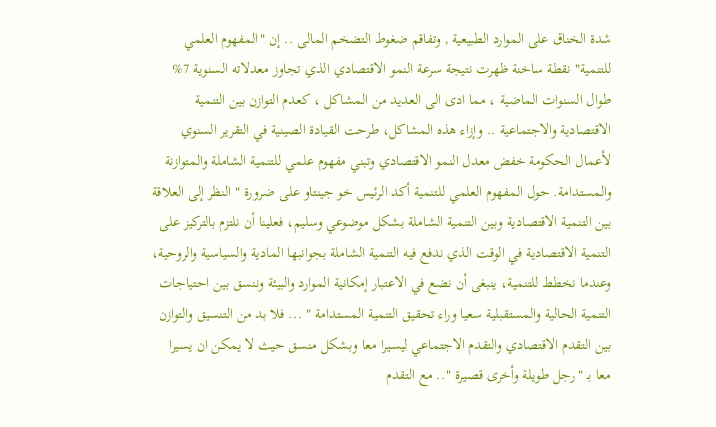شدة الخناق على الموارد الطبيعية , وتفاقم ضغوط التضخم المالى .. إن "المفهوم العلمي للتنمية" نقطة ساخنة ظهرت نتيجة سرعة النمو الاقتصادي الذي تجاوز معدلاته السنوية 7% طوال السنوات الماضية ، مما ادى الى العديد من المشاكل ، كعدم التوازن بين التنمية الاقتصادية والاجتماعية .. وإزاء هذه المشاكل، طرحت القيادة الصينية في التقرير السنوي لأعمال الحكومة خفض معدل النمو الاقتصادي وتبني مفهوم علمي للتنمية الشاملة والمتوازنة والمستدامة. حول المفهوم العلمي للتنمية أكد الرئيس خو جينتاو على ضرورة " النظر إلى العلاقة بين التنمية الاقتصادية وبين التنمية الشاملة بشكل موضوعي وسليم، فعلينا أن نلتزم بالتركيز على التنمية الاقتصادية في الوقت الذي ندفع فيه التنمية الشاملة بجوانبها المادية والسياسية والروحية، وعندما نخطط للتنمية، ينبغى أن نضع في الاعتبار إمكانية الموارد والبيئة وننسق بين احتياجات التنمية الحالية والمستقبلية سعيا وراء تحقيق التنمية المستدامة " ... فلا بد من التنسيق والتوازن بين التقدم الاقتصادي والتقدم الاجتماعي ليسيرا معا وبشكل منسق حيث لا يمكن ان يسيرا معا بـ "رجل طويلة وأخرى قصيرة ".. مع التقدم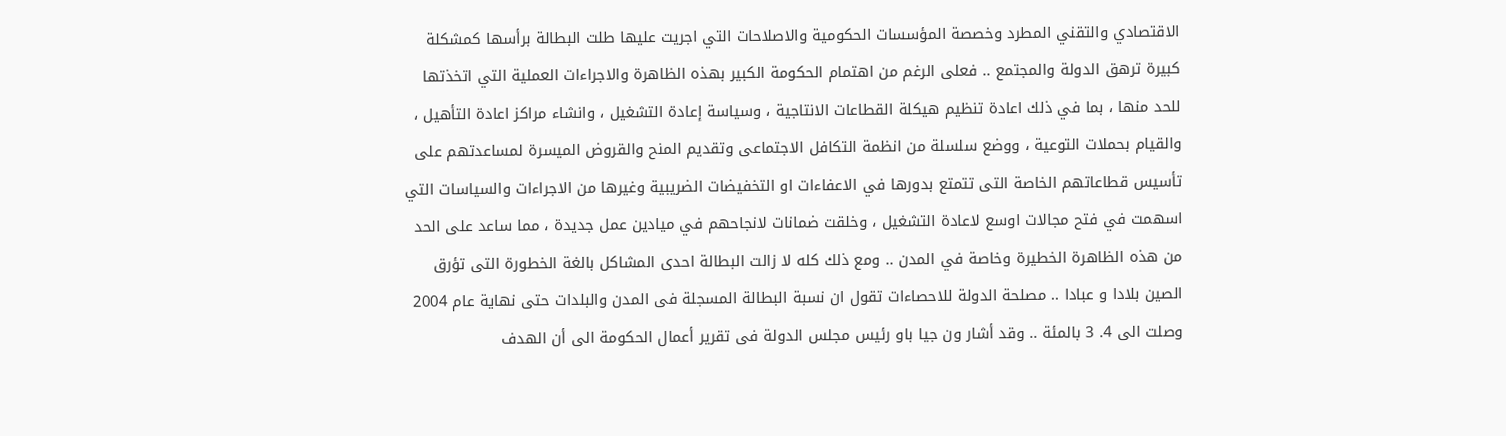الاقتصادي والتقني المطرد وخصصة المؤسسات الحكومية والاصلاحات التي اجريت عليها طلت البطالة برأسها كمشكلة كبيرة ترهق الدولة والمجتمع .. فعلى الرغم من اهتمام الحكومة الكبير بهذه الظاهرة والاجراءات العملية التي اتخذتها للحد منها ، بما في ذلك اعادة تنظيم هيكلة القطاعات الانتاجية ، وسياسة إعادة التشغيل ، وانشاء مراكز اعادة التأهيل ، والقيام بحملات التوعية ، ووضع سلسلة من انظمة التكافل الاجتماعى وتقديم المنح والقروض الميسرة لمساعدتهم على تأسيس قطاعاتهم الخاصة التى تتمتع بدورها في الاعفاءات او التخفيضات الضريبية وغيرها من الاجراءات والسياسات التي اسهمت في فتح مجالات اوسع لاعادة التشغيل ، وخلقت ضمانات لانجاحهم في ميادين عمل جديدة ، مما ساعد على الحد من هذه الظاهرة الخطيرة وخاصة في المدن .. ومع ذلك كله لا زالت البطالة احدى المشاكل بالغة الخطورة التى تؤرق الصين بلادا و عبادا .. مصلحة الدولة للاحصاءات تقول ان نسبة البطالة المسجلة فى المدن والبلدات حتى نهاية عام 2004 وصلت الى 4. 3 بالمئة .. وقد أشار ون جيا باو رئيس مجلس الدولة فى تقرير أعمال الحكومة الى أن الهدف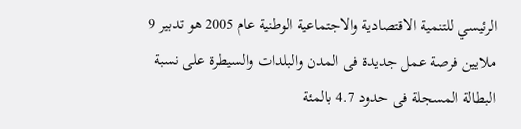الرئيسي للتنمية الاقتصادية والاجتماعية الوطنية عام 2005 هو تدبير 9 ملايين فرصة عمل جديدة فى المدن والبلدات والسيطرة على نسبة البطالة المسجلة فى حدود 4.7 بالمئة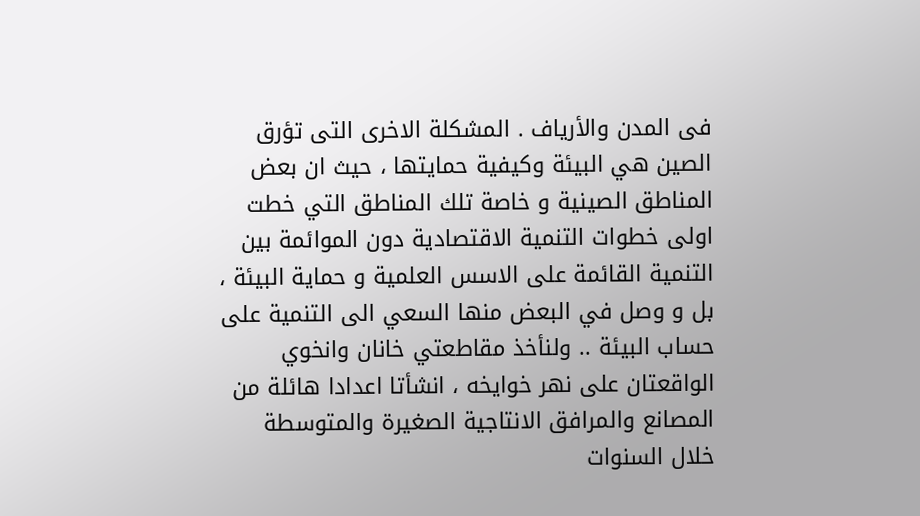فى المدن والأرياف . المشكلة الاخرى التى تؤرق الصين هي البيئة وكيفية حمايتها ، حيث ان بعض المناطق الصينية و خاصة تلك المناطق التي خطت اولى خطوات التنمية الاقتصادية دون الموائمة بين التنمية القائمة على الاسس العلمية و حماية البيئة ، بل و وصل في البعض منها السعي الى التنمية على حساب البيئة .. ولنأخذ مقاطعتي خانان وانخوي الواقعتان على نهر خوايخه ، انشأتا اعدادا هائلة من المصانع والمرافق الانتاجية الصغيرة والمتوسطة خلال السنوات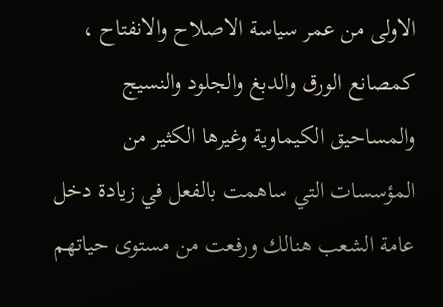الاولى من عمر سياسة الاصلاح والانفتاح ، كمصانع الورق والدبغ والجلود والنسيج والمساحيق الكيماوية وغيرها الكثير من المؤسسات التي ساهمت بالفعل في زيادة دخل عامة الشعب هنالك ورفعت من مستوى حياتهم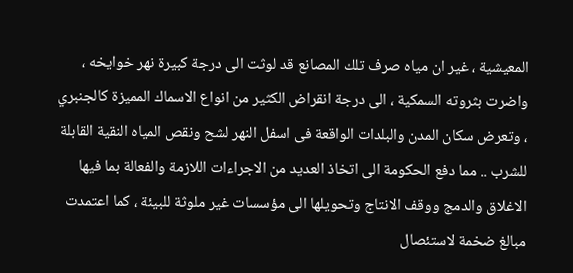المعيشية ، غير ان مياه صرف تلك المصانع قد لوثت الى درجة كبيرة نهر خوايخه ، واضرت بثروته السمكية ، الى درجة انقراض الكثير من انواع الاسماك المميزة كالجنبري ، وتعرض سكان المدن والبلدات الواقعة فى اسفل النهر لشح ونقص المياه النقية القابلة للشرب .. مما دفع الحكومة الى اتخاذ العديد من الاجراءات اللازمة والفعالة بما فيها الاغلاق والدمج ووقف الانتاج وتحويلها الى مؤسسات غير ملوثة للبيئة ، كما اعتمدت مبالغ ضخمة لاستئصال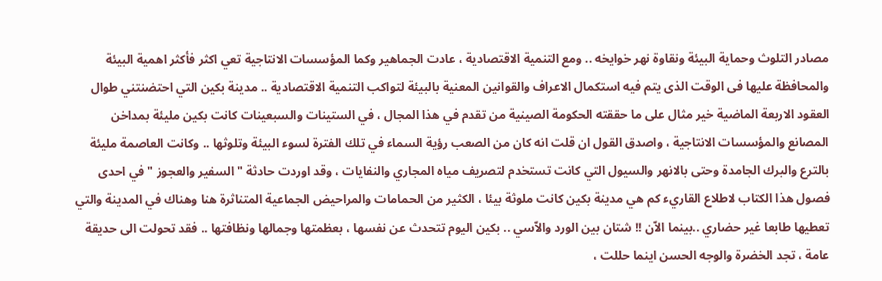مصادر التلوث وحماية البيئة ونقاوة نهر خوايخه .. ومع التنمية الاقتصادية ، عادت الجماهير وكما المؤسسات الانتاجية تعي اكثر فأكثر اهمية البيئة والمحافظة عليها فى الوقت الذى يتم فيه استكمال الاعراف والقوانين المعنية بالبيئة لتواكب التنمية الاقتصادية .. مدينة بكين التي احتضنتني طوال العقود الاربعة الماضية خير مثال على ما حققته الحكومة الصينية من تقدم في هذا المجال ، في الستينات والسبعينات كانت بكين مليئة بمداخن المصانع والمؤسسات الانتاجية ، واصدق القول ان قلت انه كان من الصعب رؤية السماء في تلك الفترة لسوء البيئة وتلوثها .. وكانت العاصمة مليئة بالترع والبرك الجامدة وحتى بالانهر والسيول التي كانت تستخدم لتصريف مياه المجاري والنفايات ، وقد اوردت حادثة " السفير والعجوز " في احدى فصول هذا الكتاب لاطلاع القاريء كم هي مدينة بكين كانت ملوثة بيئا ، الكثير من الحمامات والمراحيض الجماعية المتناثرة هنا وهناك في المدينة والتي تعطيها طابعا غير حضاري ..بينما الاّن !! شتان بين الورد والاّسي .. بكين اليوم تتحدث عن نفسها ، بعظمتها وجمالها ونظافتها .. فقد تحولت الى حديقة عامة ، تجد الخضرة والوجه الحسن اينما حللت ،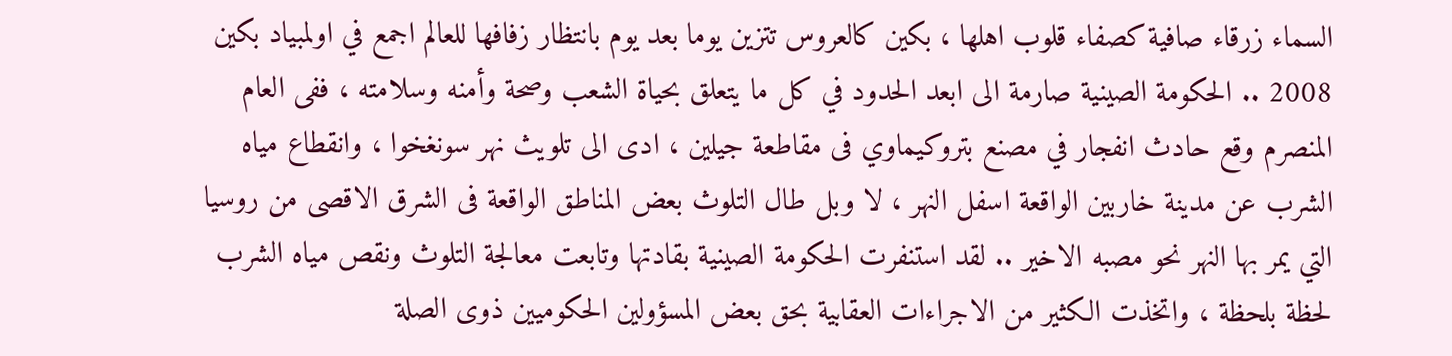السماء زرقاء صافية كصفاء قلوب اهلها ، بكين كالعروس تتزين يوما بعد يوم بانتظار زفافها للعالم اجمع في اولمبياد بكين 2008 .. الحكومة الصينية صارمة الى ابعد الحدود في كل ما يتعلق بحياة الشعب وصحة وأمنه وسلامته ، ففى العام المنصرم وقع حادث انفجار في مصنع بتروكيماوي فى مقاطعة جيلين ، ادى الى تلويث نهر سونغخوا ، وانقطاع مياه الشرب عن مدينة خاربين الواقعة اسفل النهر ، لا وبل طال التلوث بعض المناطق الواقعة فى الشرق الاقصى من روسيا التي يمر بها النهر نحو مصبه الاخير .. لقد استنفرت الحكومة الصينية بقادتها وتابعت معالجة التلوث ونقص مياه الشرب لحظة بلحظة ، واتخذت الكثير من الاجراءات العقابية بحق بعض المسؤولين الحكوميين ذوى الصلة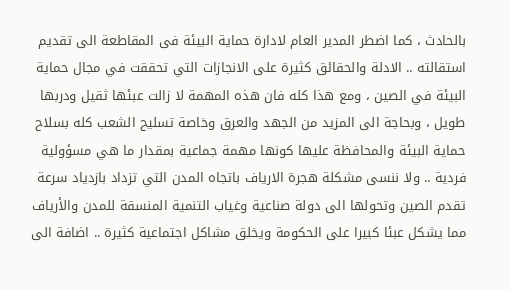بالحادث ، كما اضطر المدير العام لادارة حماية البيئة فى المقاطعة الى تقديم استقالته .. الادلة والحقائق كثيرة على الانجازات التي تحققت في مجال حماية البيئة في الصين ، ومع هذا كله فان هذه المهمة لا زالت عبئها ثقيل ودربها طويل ، وبحاجة الى المزيد من الجهد والعرق وخاصة تسليح الشعب كله بسلاح حماية البيئة والمحافظة عليها كونها مهمة جماعية بمقدار ما هي مسؤولية فردية .. ولا ننسى مشكلة هجرة الارياف باتجاه المدن التي تزداد بازدياد سرعة تقدم الصين وتحولها الى دولة صناعية وغياب التنمية المنسقة للمدن والأرياف مما يشكل عبئا كبيرا على الحكومة ويخلق مشاكل اجتماعية كثيرة .. اضافة الى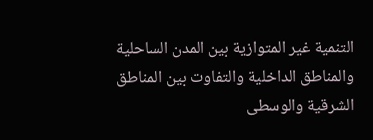التنمية غير المتوازية بين المدن الساحلية والمناطق الداخلية والتفاوت بين المناطق الشرقية والوسطى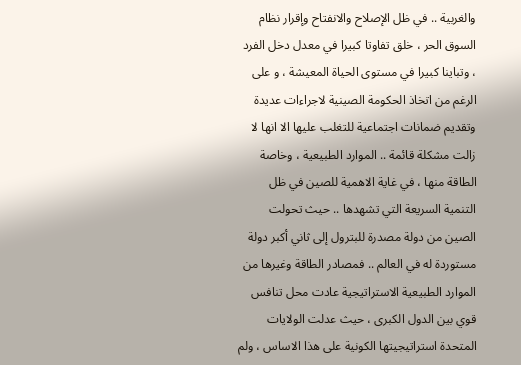والغربية .. في ظل الإصلاح والانفتاح وإقرار نظام السوق الحر ، خلق تفاوتا كبيرا في معدل دخل الفرد ، وتباينا كبيرا في مستوى الحياة المعيشة ، و على الرغم من اتخاذ الحكومة الصينية لاجراءات عديدة وتقديم ضمانات اجتماعية للتغلب عليها الا انها لا زالت مشكلة قائمة .. الموارد الطبيعية ، وخاصة الطاقة منها ، في غاية الاهمية للصين في ظل التنمية السريعة التي تشهدها .. حيث تحولت الصين من دولة مصدرة للبترول إلى ثاني أكبر دولة مستوردة له في العالم .. فمصادر الطاقة وغيرها من الموارد الطبيعية الاستراتيجية عادت محل تنافس قوي بين الدول الكبرى ، حيث عدلت الولايات المتحدة استراتيجيتها الكونية على هذا الاساس ، ولم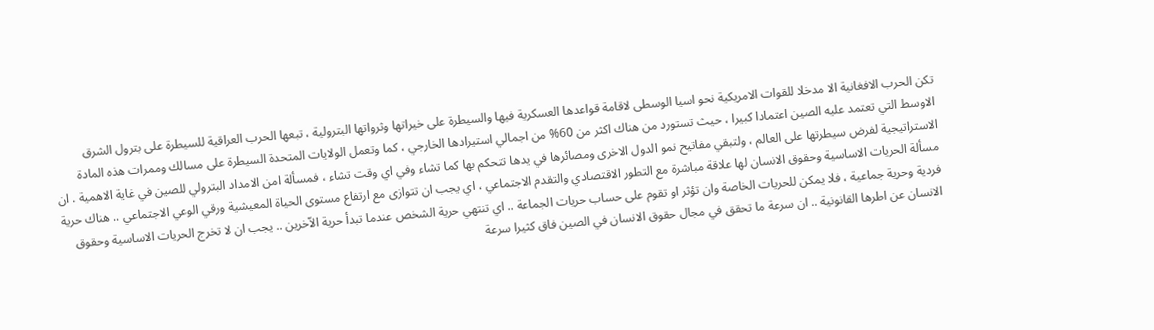تكن الحرب الافغانية الا مدخلا للقوات الامريكية نحو اسيا الوسطى لاقامة قواعدها العسكرية فيها والسيطرة على خيراتها وثرواتها البترولية ، تبعها الحرب العراقية للسيطرة على بترول الشرق الاوسط التي تعتمد عليه الصين اعتمادا كبيرا ، حيث تستورد من هناك اكثر من 60% من اجمالي استيرادها الخارجي ، كما وتعمل الولايات المتحدة السيطرة على مسالك وممرات هذه المادة الاستراتيجية لفرض سيطرتها على العالم ، ولتبقي مفاتيح نمو الدول الاخرى ومصائرها في يدها تتحكم بها كما تشاء وفي اي وقت تشاء ، فمسألة امن الامداد البترولي للصين في غاية الاهمية . ان مسألة الحريات الاساسية وحقوق الانسان لها علاقة مباشرة مع التطور الاقتصادي والتقدم الاجتماعي ، اي يجب ان تتوازى مع ارتفاع مستوى الحياة المعيشية ورقي الوعي الاجتماعي .. هناك حرية فردية وحرية جماعية ، فلا يمكن للحريات الخاصة وان تؤثر او تقوم على حساب حريات الجماعة .. اي تنتهي حرية الشخص عندما تبدأ حرية الاّخرين .. يجب ان لا تخرج الحريات الاساسية وحقوق الانسان عن اطرها القانونية .. ان سرعة ما تحقق في مجال حقوق الانسان في الصين فاق كثيرا سرعة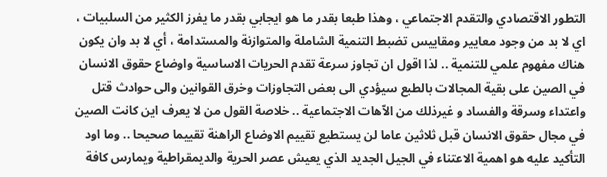التطور الاقتصادي والتقدم الاجتماعي ، وهذا طبعا بقدر ما هو ايجابي بقدر ما يفرز الكثير من السلبيات ، اي لا بد من وجود معايير ومقاييس تضبط التنمية الشاملة والمتوازنة والمستدامة ، أي لا بد وان يكون هناك مفهوم علمي للتنمية .. لذا اقول ان تجاوز سرعة تقدم الحريات الاساسية واوضاع حقوق الانسان في الصين على بقية المجالات بالطبع سيؤدي الى بعض التجاوزات وخرق القوانين والى حوادث قتل واعتداء وسرقة والفساد و غيرذلك من الاّهات الاجتماعية .. خلاصة القول من لا يعرف اين كانت الصين في مجال حقوق الانسان قبل ثلاثين عاما لن يستطيع تقييم الاوضاع الراهنة تقييما صحيحا .. وما اود التأكيد عليه هو اهمية الاعتناء في الجيل الجديد الذي يعيش عصر الحرية والديمقراطية ويمارس كافة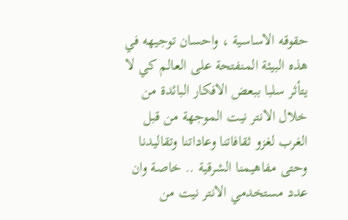حقوقه الاساسية ، واحسان توجيهه في هذه البيئة المنفتحة على العالم كي لا يتأثر سلبا ببعض الافكار البائدة من خلال الانتر نيت الموجهة من قبل الغرب لغزو ثقافاتنا وعاداتنا وتقاليدنا وحتى مفاهيمنا الشرقية .. خاصة وان عدد مستخدمي الانتر نيت من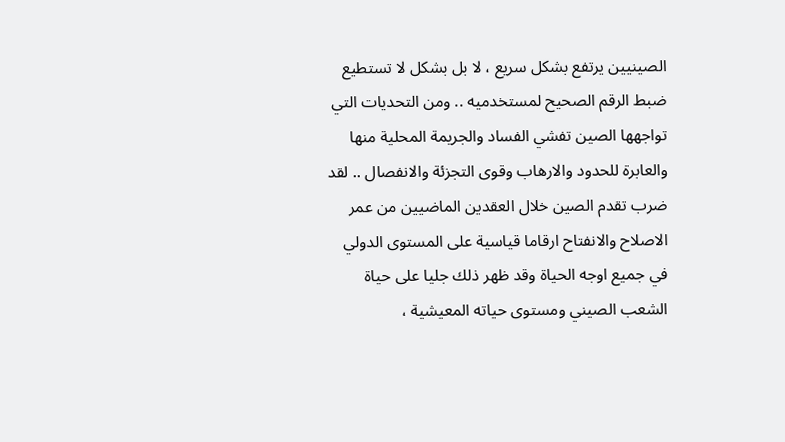الصينيين يرتفع بشكل سريع ، لا بل بشكل لا تستطيع ضبط الرقم الصحيح لمستخدميه .. ومن التحديات التي تواجهها الصين تفشي الفساد والجريمة المحلية منها والعابرة للحدود والارهاب وقوى التجزئة والانفصال .. لقد ضرب تقدم الصين خلال العقدين الماضيين من عمر الاصلاح والانفتاح ارقاما قياسية على المستوى الدولي في جميع اوجه الحياة وقد ظهر ذلك جليا على حياة الشعب الصيني ومستوى حياته المعيشية ،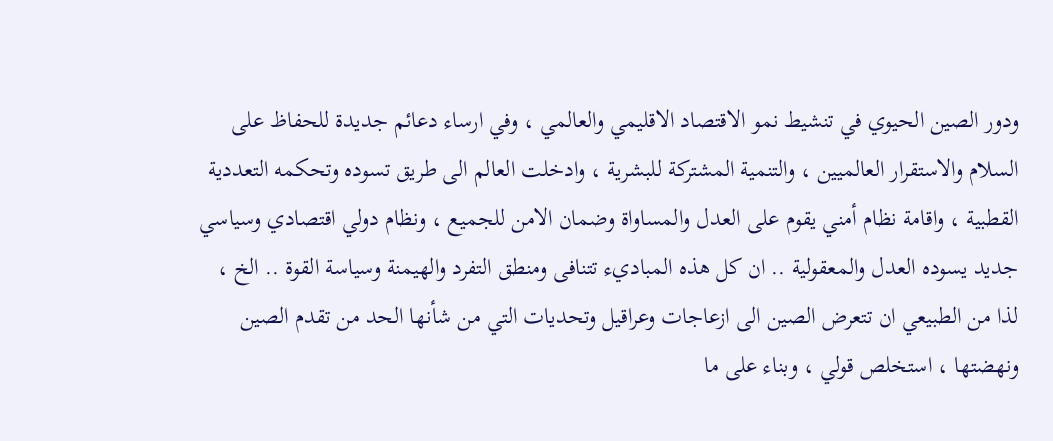ودور الصين الحيوي في تنشيط نمو الاقتصاد الاقليمي والعالمي ، وفي ارساء دعائم جديدة للحفاظ على السلام والاستقرار العالميين ، والتنمية المشتركة للبشرية ، وادخلت العالم الى طريق تسوده وتحكمه التعددية القطبية ، واقامة نظام أمني يقوم على العدل والمساواة وضمان الامن للجميع ، ونظام دولي اقتصادي وسياسي جديد يسوده العدل والمعقولية .. ان كل هذه المباديء تتنافى ومنطق التفرد والهيمنة وسياسة القوة .. الخ ، لذا من الطبيعي ان تتعرض الصين الى ازعاجات وعراقيل وتحديات التي من شأنها الحد من تقدم الصين ونهضتها ، استخلص قولي ، وبناء على ما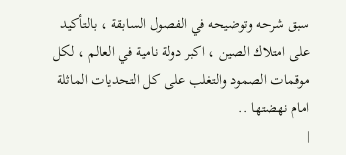سبق شرحه وتوضيحه في الفصول السابقة ، بالتأكيد على امتلاك الصين ، اكبر دولة نامية في العالم ، لكل موقمات الصمود والتغلب على كل التحديات الماثلة امام نهضتها ..
|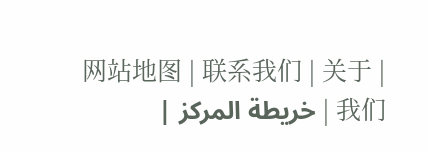| 网站地图 | 联系我们 | 关于我们 | خريطة المركز |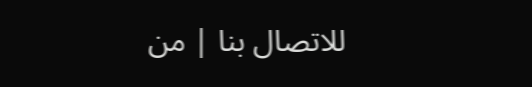للاتصال بنا | من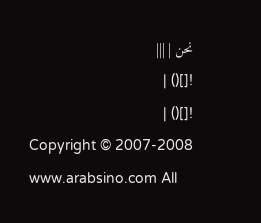نحن | |||
![]() |
![]() |
Copyright © 2007-2008 www.arabsino.com All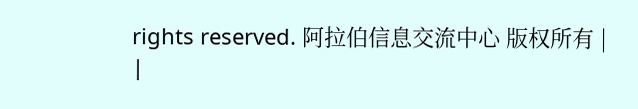rights reserved. 阿拉伯信息交流中心 版权所有 |
|